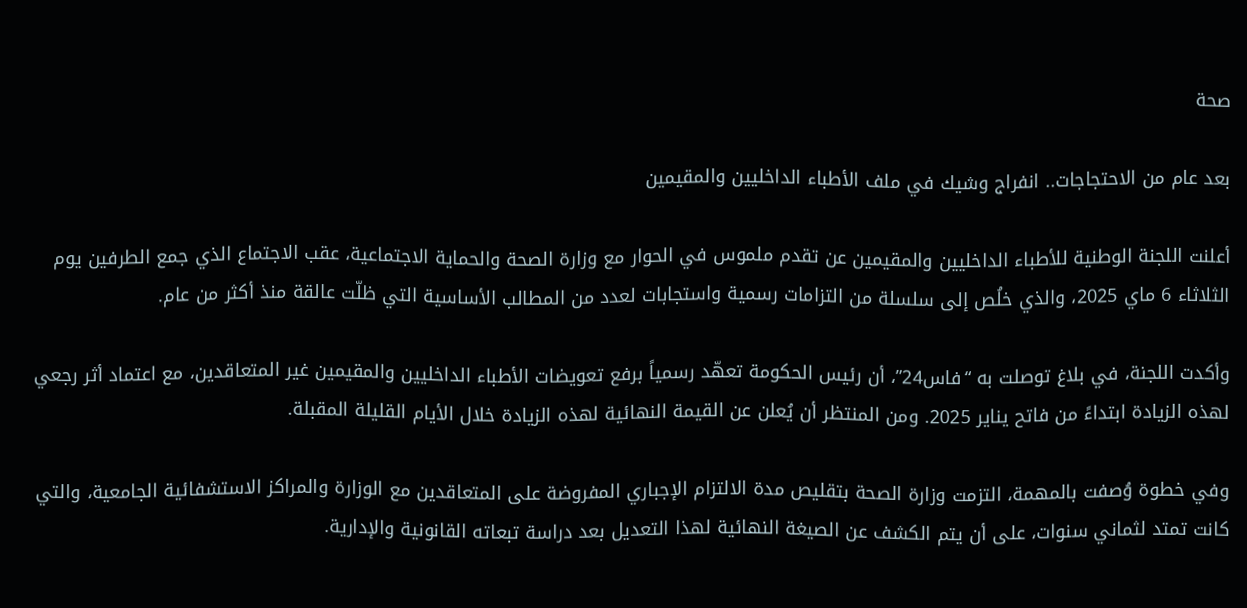صحة

بعد عام من الاحتجاجات.. انفراج وشيك في ملف الأطباء الداخليين والمقيمين

أعلنت اللجنة الوطنية للأطباء الداخليين والمقيمين عن تقدم ملموس في الحوار مع وزارة الصحة والحماية الاجتماعية، عقب الاجتماع الذي جمع الطرفين يوم الثلاثاء 6 ماي 2025، والذي خلُص إلى سلسلة من التزامات رسمية واستجابات لعدد من المطالب الأساسية التي ظلّت عالقة منذ أكثر من عام.

وأكدت اللجنة، في بلاغ توصلت به “فاس24”، أن رئيس الحكومة تعهّد رسمياً برفع تعويضات الأطباء الداخليين والمقيمين غير المتعاقدين، مع اعتماد أثر رجعي لهذه الزيادة ابتداءً من فاتح يناير 2025. ومن المنتظر أن يُعلن عن القيمة النهائية لهذه الزيادة خلال الأيام القليلة المقبلة.

وفي خطوة وُصفت بالمهمة، التزمت وزارة الصحة بتقليص مدة الالتزام الإجباري المفروضة على المتعاقدين مع الوزارة والمراكز الاستشفائية الجامعية، والتي كانت تمتد لثماني سنوات، على أن يتم الكشف عن الصيغة النهائية لهذا التعديل بعد دراسة تبعاته القانونية والإدارية.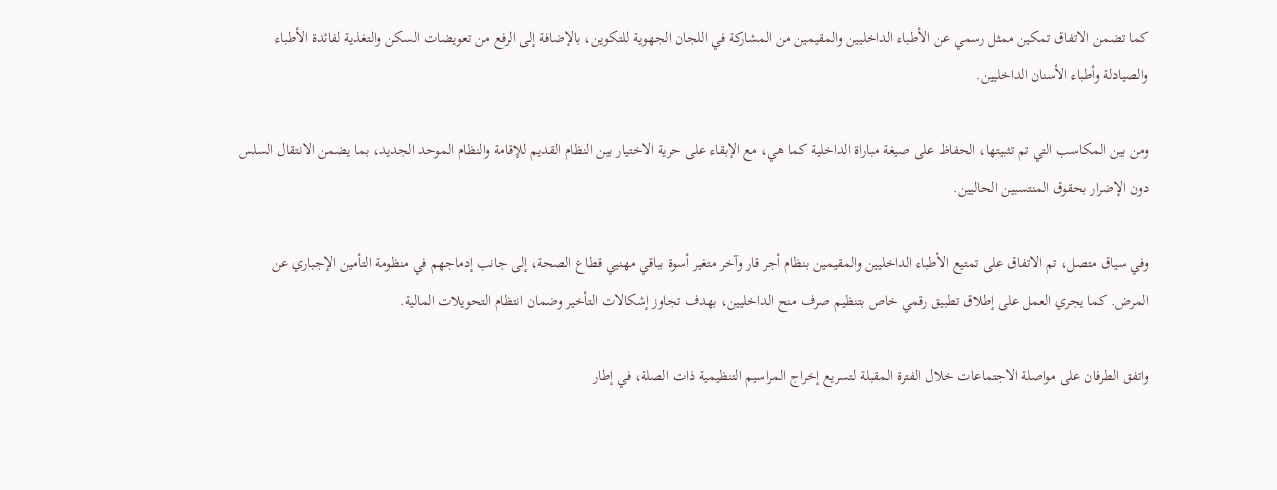كما تضمن الاتفاق تمكين ممثل رسمي عن الأطباء الداخليين والمقيمين من المشاركة في اللجان الجهوية للتكوين، بالإضافة إلى الرفع من تعويضات السكن والتغذية لفائدة الأطباء والصيادلة وأطباء الأسنان الداخليين.

ومن بين المكاسب التي تم تثبيتها، الحفاظ على صيغة مباراة الداخلية كما هي، مع الإبقاء على حرية الاختيار بين النظام القديم للإقامة والنظام الموحد الجديد، بما يضمن الانتقال السلس دون الإضرار بحقوق المنتسبين الحاليين.

وفي سياق متصل، تم الاتفاق على تمتيع الأطباء الداخليين والمقيمين بنظام أجر قار وآخر متغير أسوة بباقي مهنيي قطاع الصحة، إلى جانب إدماجهم في منظومة التأمين الإجباري عن المرض. كما يجري العمل على إطلاق تطبيق رقمي خاص بتنظيم صرف منح الداخليين، بهدف تجاوز إشكالات التأخير وضمان انتظام التحويلات المالية.

واتفق الطرفان على مواصلة الاجتماعات خلال الفترة المقبلة لتسريع إخراج المراسيم التنظيمية ذات الصلة، في إطار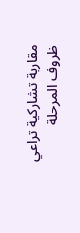مقاربة تشاركية تراعي ظروف المرحلة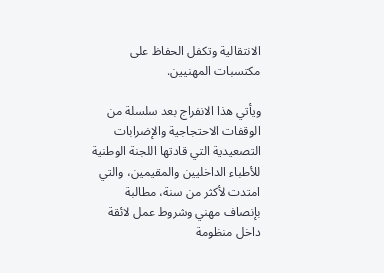الانتقالية وتكفل الحفاظ على مكتسبات المهنيين.

ويأتي هذا الانفراج بعد سلسلة من الوقفات الاحتجاجية والإضرابات التصعيدية التي قادتها اللجنة الوطنية للأطباء الداخليين والمقيمين، والتي امتدت لأكثر من سنة، مطالبة بإنصاف مهني وشروط عمل لائقة داخل منظومة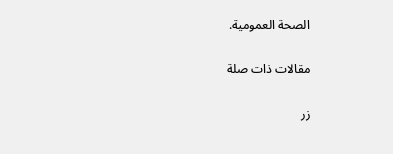الصحة العمومية.

مقالات ذات صلة

زر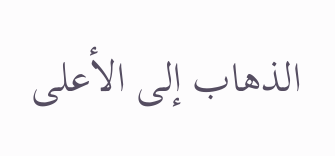الذهاب إلى الأعلى